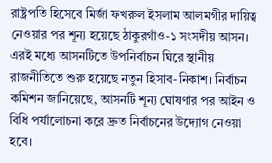রাষ্ট্রপতি হিসেবে মির্জা ফখরুল ইসলাম আলমগীর দায়িত্ব নেওয়ার পর শূন্য হয়েছে ঠাকুরগাঁও-১ সংসদীয় আসন। এরই মধ্যে আসনটিতে উপনির্বাচন ঘিরে স্থানীয় রাজনীতিতে শুরু হয়েছে নতুন হিসাব-নিকাশ। নির্বাচন কমিশন জানিয়েছে, আসনটি শূন্য ঘোষণার পর আইন ও বিধি পর্যালোচনা করে দ্রুত নির্বাচনের উদ্যোগ নেওয়া হবে।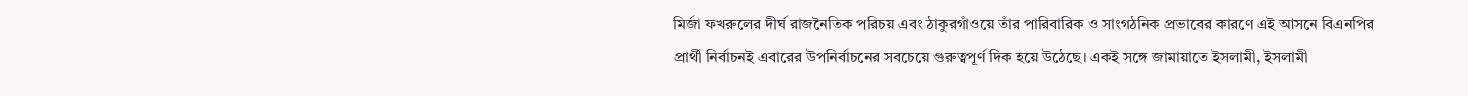মির্জা ফখরুলের দীর্ঘ রাজনৈতিক পরিচয় এবং ঠাকুরগাঁওয়ে তাঁর পারিবারিক ও সাংগঠনিক প্রভাবের কারণে এই আসনে বিএনপির প্রার্থী নির্বাচনই এবারের উপনির্বাচনের সবচেয়ে গুরুত্বপূর্ণ দিক হয়ে উঠেছে। একই সঙ্গে জামায়াতে ইসলামী, ইসলামী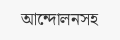আন্দোলনসহ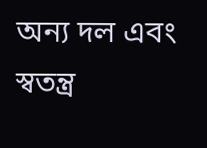অন্য দল এবং স্বতন্ত্র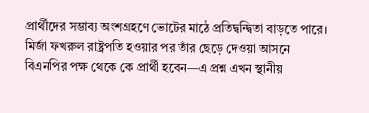প্রার্থীদের সম্ভাব্য অংশগ্রহণে ভোটের মাঠে প্রতিদ্বন্দ্বিতা বাড়তে পারে।
মির্জা ফখরুল রাষ্ট্রপতি হওয়ার পর তাঁর ছেড়ে দেওয়া আসনে বিএনপির পক্ষ থেকে কে প্রার্থী হবেন—এ প্রশ্ন এখন স্থানীয়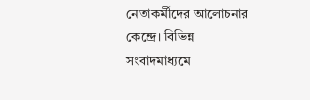নেতাকর্মীদের আলোচনার কেন্দ্রে। বিভিন্ন সংবাদমাধ্যমে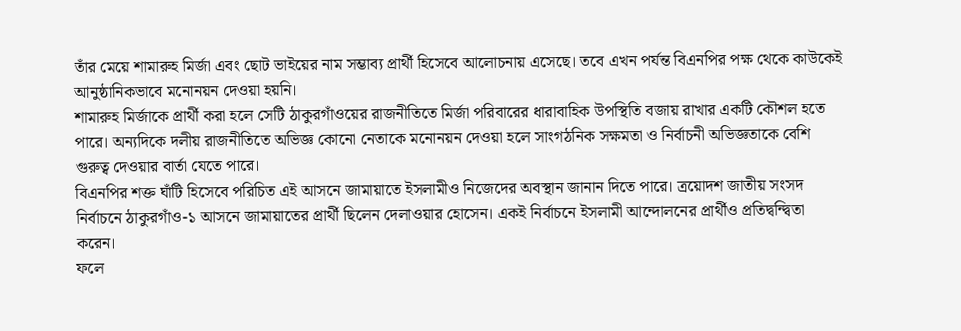তাঁর মেয়ে শামারুহ মির্জা এবং ছোট ভাইয়ের নাম সম্ভাব্য প্রার্থী হিসেবে আলোচনায় এসেছে। তবে এখন পর্যন্ত বিএনপির পক্ষ থেকে কাউকেই আনুষ্ঠানিকভাবে মনোনয়ন দেওয়া হয়নি।
শামারুহ মির্জাকে প্রার্থী করা হলে সেটি ঠাকুরগাঁওয়ের রাজনীতিতে মির্জা পরিবারের ধারাবাহিক উপস্থিতি বজায় রাখার একটি কৌশল হতে পারে। অন্যদিকে দলীয় রাজনীতিতে অভিজ্ঞ কোনো নেতাকে মনোনয়ন দেওয়া হলে সাংগঠনিক সক্ষমতা ও নির্বাচনী অভিজ্ঞতাকে বেশি গুরুত্ব দেওয়ার বার্তা যেতে পারে।
বিএনপির শক্ত ঘাঁটি হিসেবে পরিচিত এই আসনে জামায়াতে ইসলামীও নিজেদের অবস্থান জানান দিতে পারে। ত্রয়োদশ জাতীয় সংসদ নির্বাচনে ঠাকুরগাঁও-১ আসনে জামায়াতের প্রার্থী ছিলেন দেলাওয়ার হোসেন। একই নির্বাচনে ইসলামী আন্দোলনের প্রার্থীও প্রতিদ্বন্দ্বিতা করেন।
ফলে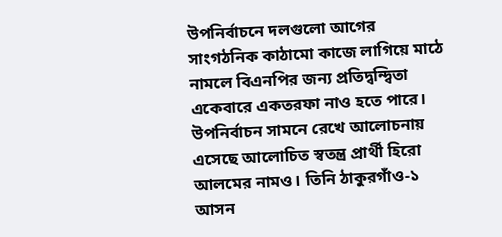উপনির্বাচনে দলগুলো আগের সাংগঠনিক কাঠামো কাজে লাগিয়ে মাঠে নামলে বিএনপির জন্য প্রতিদ্বন্দ্বিতা একেবারে একতরফা নাও হতে পারে।
উপনির্বাচন সামনে রেখে আলোচনায় এসেছে আলোচিত স্বতন্ত্র প্রার্থী হিরো আলমের নামও। তিনি ঠাকুরগাঁও-১ আসন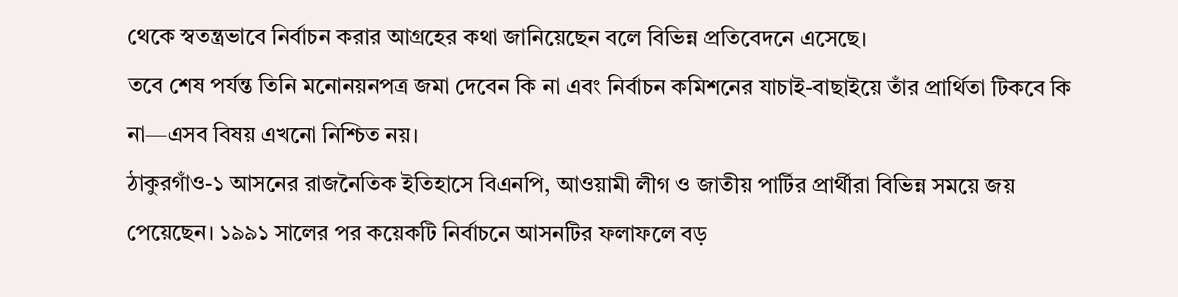থেকে স্বতন্ত্রভাবে নির্বাচন করার আগ্রহের কথা জানিয়েছেন বলে বিভিন্ন প্রতিবেদনে এসেছে।
তবে শেষ পর্যন্ত তিনি মনোনয়নপত্র জমা দেবেন কি না এবং নির্বাচন কমিশনের যাচাই-বাছাইয়ে তাঁর প্রার্থিতা টিকবে কি না—এসব বিষয় এখনো নিশ্চিত নয়।
ঠাকুরগাঁও-১ আসনের রাজনৈতিক ইতিহাসে বিএনপি, আওয়ামী লীগ ও জাতীয় পার্টির প্রার্থীরা বিভিন্ন সময়ে জয় পেয়েছেন। ১৯৯১ সালের পর কয়েকটি নির্বাচনে আসনটির ফলাফলে বড়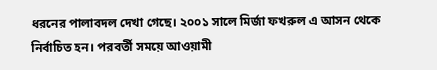ধরনের পালাবদল দেখা গেছে। ২০০১ সালে মির্জা ফখরুল এ আসন থেকে নির্বাচিত হন। পরবর্তী সময়ে আওয়ামী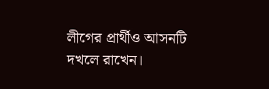লীগের প্রার্থীও আসনটি দখলে রাখেন।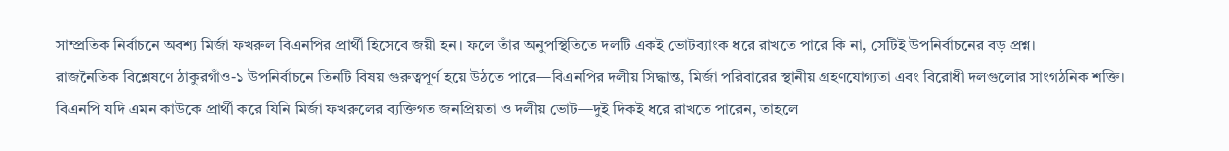সাম্প্রতিক নির্বাচনে অবশ্য মির্জা ফখরুল বিএনপির প্রার্থী হিসেবে জয়ী হন। ফলে তাঁর অনুপস্থিতিতে দলটি একই ভোটব্যাংক ধরে রাখতে পারে কি না, সেটিই উপনির্বাচনের বড় প্রশ্ন।
রাজনৈতিক বিশ্লেষণে ঠাকুরগাঁও-১ উপনির্বাচনে তিনটি বিষয় গুরুত্বপূর্ণ হয়ে উঠতে পারে—বিএনপির দলীয় সিদ্ধান্ত, মির্জা পরিবারের স্থানীয় গ্রহণযোগ্যতা এবং বিরোধী দলগুলোর সাংগঠনিক শক্তি।
বিএনপি যদি এমন কাউকে প্রার্থী করে যিনি মির্জা ফখরুলের ব্যক্তিগত জনপ্রিয়তা ও দলীয় ভোট—দুই দিকই ধরে রাখতে পারেন, তাহলে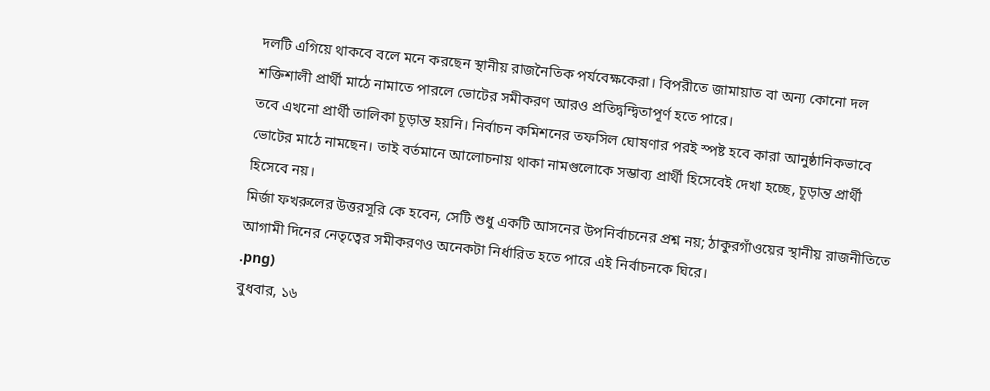দলটি এগিয়ে থাকবে বলে মনে করছেন স্থানীয় রাজনৈতিক পর্যবেক্ষকেরা। বিপরীতে জামায়াত বা অন্য কোনো দল শক্তিশালী প্রার্থী মাঠে নামাতে পারলে ভোটের সমীকরণ আরও প্রতিদ্বন্দ্বিতাপূর্ণ হতে পারে।
তবে এখনো প্রার্থী তালিকা চূড়ান্ত হয়নি। নির্বাচন কমিশনের তফসিল ঘোষণার পরই স্পষ্ট হবে কারা আনুষ্ঠানিকভাবে ভোটের মাঠে নামছেন। তাই বর্তমানে আলোচনায় থাকা নামগুলোকে সম্ভাব্য প্রার্থী হিসেবেই দেখা হচ্ছে, চূড়ান্ত প্রার্থী হিসেবে নয়।
মির্জা ফখরুলের উত্তরসূরি কে হবেন, সেটি শুধু একটি আসনের উপনির্বাচনের প্রশ্ন নয়; ঠাকুরগাঁওয়ের স্থানীয় রাজনীতিতে আগামী দিনের নেতৃত্বের সমীকরণও অনেকটা নির্ধারিত হতে পারে এই নির্বাচনকে ঘিরে।
.png)
বুধবার, ১৬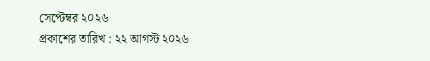সেপ্টেম্বর ২০২৬
প্রকাশের তারিখ : ২২ আগস্ট ২০২৬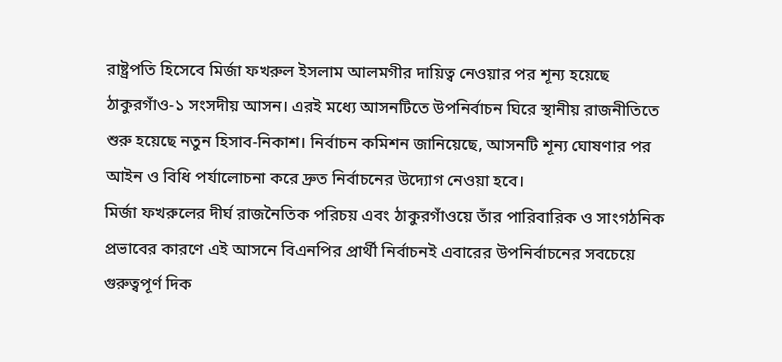রাষ্ট্রপতি হিসেবে মির্জা ফখরুল ইসলাম আলমগীর দায়িত্ব নেওয়ার পর শূন্য হয়েছে ঠাকুরগাঁও-১ সংসদীয় আসন। এরই মধ্যে আসনটিতে উপনির্বাচন ঘিরে স্থানীয় রাজনীতিতে শুরু হয়েছে নতুন হিসাব-নিকাশ। নির্বাচন কমিশন জানিয়েছে, আসনটি শূন্য ঘোষণার পর আইন ও বিধি পর্যালোচনা করে দ্রুত নির্বাচনের উদ্যোগ নেওয়া হবে।
মির্জা ফখরুলের দীর্ঘ রাজনৈতিক পরিচয় এবং ঠাকুরগাঁওয়ে তাঁর পারিবারিক ও সাংগঠনিক প্রভাবের কারণে এই আসনে বিএনপির প্রার্থী নির্বাচনই এবারের উপনির্বাচনের সবচেয়ে গুরুত্বপূর্ণ দিক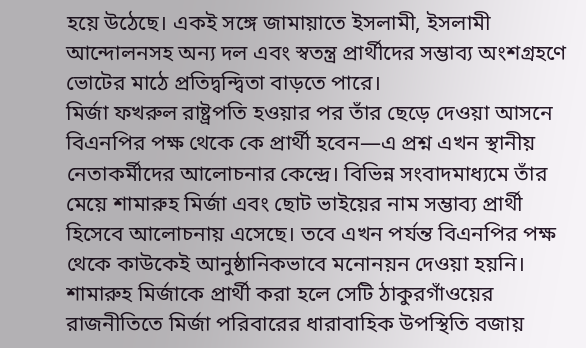হয়ে উঠেছে। একই সঙ্গে জামায়াতে ইসলামী, ইসলামী আন্দোলনসহ অন্য দল এবং স্বতন্ত্র প্রার্থীদের সম্ভাব্য অংশগ্রহণে ভোটের মাঠে প্রতিদ্বন্দ্বিতা বাড়তে পারে।
মির্জা ফখরুল রাষ্ট্রপতি হওয়ার পর তাঁর ছেড়ে দেওয়া আসনে বিএনপির পক্ষ থেকে কে প্রার্থী হবেন—এ প্রশ্ন এখন স্থানীয় নেতাকর্মীদের আলোচনার কেন্দ্রে। বিভিন্ন সংবাদমাধ্যমে তাঁর মেয়ে শামারুহ মির্জা এবং ছোট ভাইয়ের নাম সম্ভাব্য প্রার্থী হিসেবে আলোচনায় এসেছে। তবে এখন পর্যন্ত বিএনপির পক্ষ থেকে কাউকেই আনুষ্ঠানিকভাবে মনোনয়ন দেওয়া হয়নি।
শামারুহ মির্জাকে প্রার্থী করা হলে সেটি ঠাকুরগাঁওয়ের রাজনীতিতে মির্জা পরিবারের ধারাবাহিক উপস্থিতি বজায়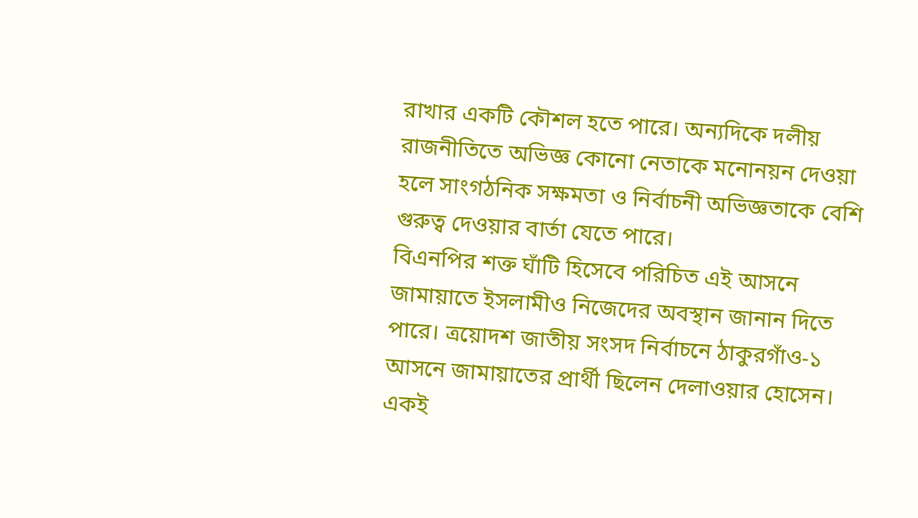রাখার একটি কৌশল হতে পারে। অন্যদিকে দলীয় রাজনীতিতে অভিজ্ঞ কোনো নেতাকে মনোনয়ন দেওয়া হলে সাংগঠনিক সক্ষমতা ও নির্বাচনী অভিজ্ঞতাকে বেশি গুরুত্ব দেওয়ার বার্তা যেতে পারে।
বিএনপির শক্ত ঘাঁটি হিসেবে পরিচিত এই আসনে জামায়াতে ইসলামীও নিজেদের অবস্থান জানান দিতে পারে। ত্রয়োদশ জাতীয় সংসদ নির্বাচনে ঠাকুরগাঁও-১ আসনে জামায়াতের প্রার্থী ছিলেন দেলাওয়ার হোসেন। একই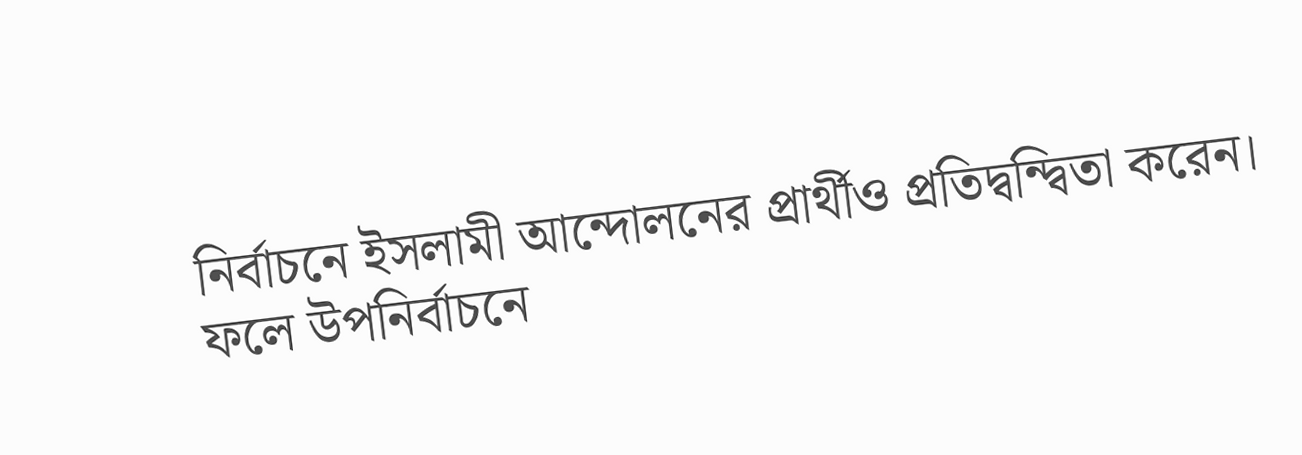নির্বাচনে ইসলামী আন্দোলনের প্রার্থীও প্রতিদ্বন্দ্বিতা করেন।
ফলে উপনির্বাচনে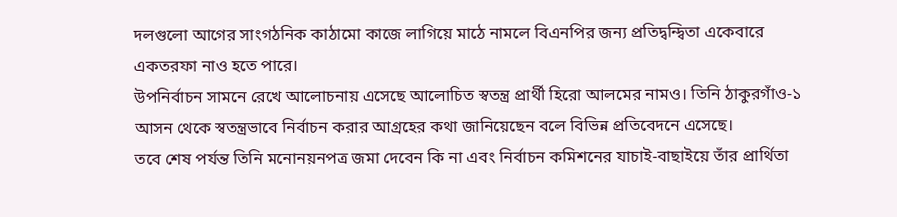দলগুলো আগের সাংগঠনিক কাঠামো কাজে লাগিয়ে মাঠে নামলে বিএনপির জন্য প্রতিদ্বন্দ্বিতা একেবারে একতরফা নাও হতে পারে।
উপনির্বাচন সামনে রেখে আলোচনায় এসেছে আলোচিত স্বতন্ত্র প্রার্থী হিরো আলমের নামও। তিনি ঠাকুরগাঁও-১ আসন থেকে স্বতন্ত্রভাবে নির্বাচন করার আগ্রহের কথা জানিয়েছেন বলে বিভিন্ন প্রতিবেদনে এসেছে।
তবে শেষ পর্যন্ত তিনি মনোনয়নপত্র জমা দেবেন কি না এবং নির্বাচন কমিশনের যাচাই-বাছাইয়ে তাঁর প্রার্থিতা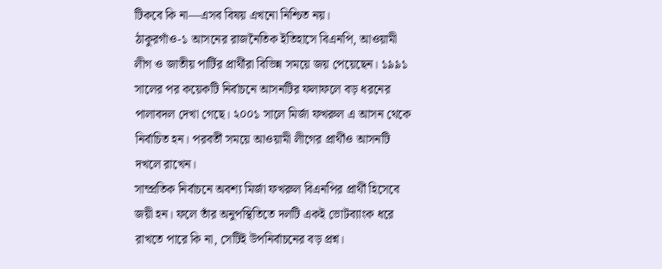টিকবে কি না—এসব বিষয় এখনো নিশ্চিত নয়।
ঠাকুরগাঁও-১ আসনের রাজনৈতিক ইতিহাসে বিএনপি, আওয়ামী লীগ ও জাতীয় পার্টির প্রার্থীরা বিভিন্ন সময়ে জয় পেয়েছেন। ১৯৯১ সালের পর কয়েকটি নির্বাচনে আসনটির ফলাফলে বড় ধরনের পালাবদল দেখা গেছে। ২০০১ সালে মির্জা ফখরুল এ আসন থেকে নির্বাচিত হন। পরবর্তী সময়ে আওয়ামী লীগের প্রার্থীও আসনটি দখলে রাখেন।
সাম্প্রতিক নির্বাচনে অবশ্য মির্জা ফখরুল বিএনপির প্রার্থী হিসেবে জয়ী হন। ফলে তাঁর অনুপস্থিতিতে দলটি একই ভোটব্যাংক ধরে রাখতে পারে কি না, সেটিই উপনির্বাচনের বড় প্রশ্ন।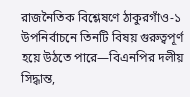রাজনৈতিক বিশ্লেষণে ঠাকুরগাঁও-১ উপনির্বাচনে তিনটি বিষয় গুরুত্বপূর্ণ হয়ে উঠতে পারে—বিএনপির দলীয় সিদ্ধান্ত,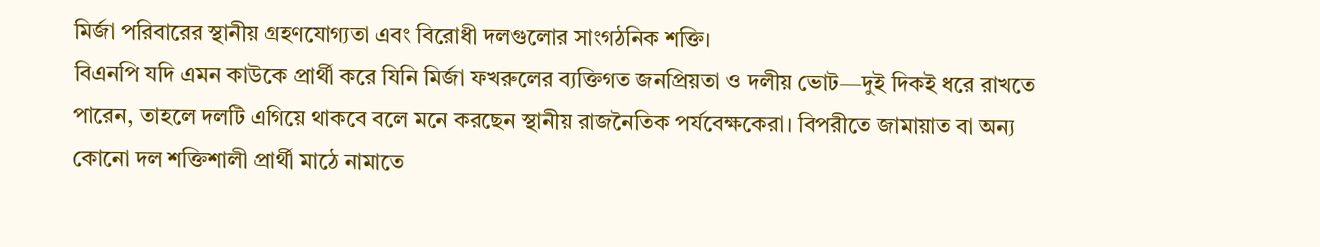মির্জা পরিবারের স্থানীয় গ্রহণযোগ্যতা এবং বিরোধী দলগুলোর সাংগঠনিক শক্তি।
বিএনপি যদি এমন কাউকে প্রার্থী করে যিনি মির্জা ফখরুলের ব্যক্তিগত জনপ্রিয়তা ও দলীয় ভোট—দুই দিকই ধরে রাখতে পারেন, তাহলে দলটি এগিয়ে থাকবে বলে মনে করছেন স্থানীয় রাজনৈতিক পর্যবেক্ষকেরা। বিপরীতে জামায়াত বা অন্য কোনো দল শক্তিশালী প্রার্থী মাঠে নামাতে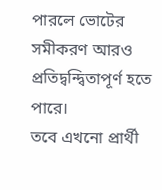পারলে ভোটের সমীকরণ আরও প্রতিদ্বন্দ্বিতাপূর্ণ হতে পারে।
তবে এখনো প্রার্থী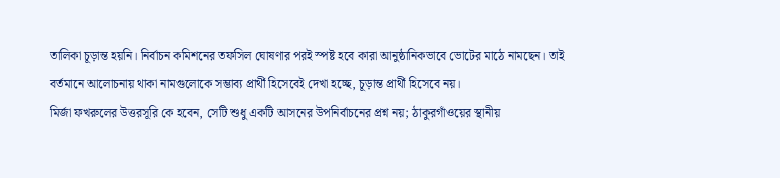তালিকা চূড়ান্ত হয়নি। নির্বাচন কমিশনের তফসিল ঘোষণার পরই স্পষ্ট হবে কারা আনুষ্ঠানিকভাবে ভোটের মাঠে নামছেন। তাই বর্তমানে আলোচনায় থাকা নামগুলোকে সম্ভাব্য প্রার্থী হিসেবেই দেখা হচ্ছে, চূড়ান্ত প্রার্থী হিসেবে নয়।
মির্জা ফখরুলের উত্তরসূরি কে হবেন, সেটি শুধু একটি আসনের উপনির্বাচনের প্রশ্ন নয়; ঠাকুরগাঁওয়ের স্থানীয়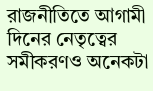রাজনীতিতে আগামী দিনের নেতৃত্বের সমীকরণও অনেকটা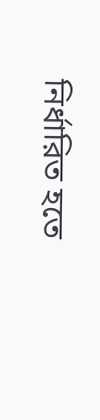নির্ধারিত হতে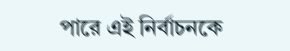পারে এই নির্বাচনকে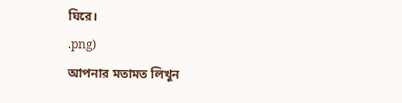ঘিরে।
.png)
আপনার মতামত লিখুন